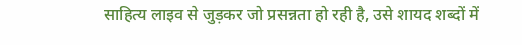साहित्य लाइव से जुड़कर जो प्रसन्नता हो रही है, उसे शायद शब्दों में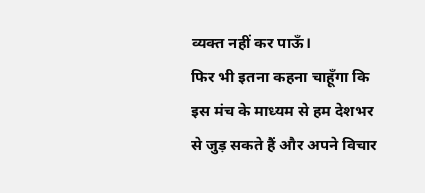व्यक्त नहीं कर पाऊँ।
फिर भी इतना कहना चाहूँगा कि इस मंच के माध्यम से हम देशभर से जुड़ सकते हैं और अपने विचार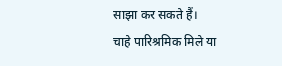साझा कर सकते हैं।
चाहे पारिश्रमिक मिले या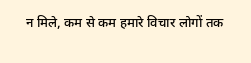न मिले, कम से कम हमारे विचार लोगों तक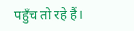पहुँच तो रहे हैं।